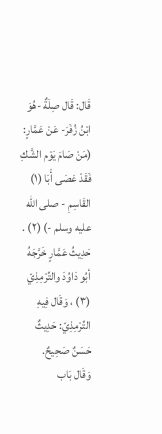قَال: قَال صِلَةٌ -هُوَ ابْنُ زُفَرَ- عَنْ عَمَّارٍ: (مَنْ صَامَ يَوْم الشَّكِ فَقَدْ عَصَى أَبَا (١) القَاسِمِ - صلى الله عليه وسلم -) (٢) . حَدِيثُ عَمَّارٍ خَرَّجَهُ أبُو دَاوُدَ والتِّرْمِذِيّ (٣) ، وَقَال فِيهِ التِّرْمِذِيّ: حَدِيثٌ حَسَنٌ صَحِيحٌ.
وَقَال بَاب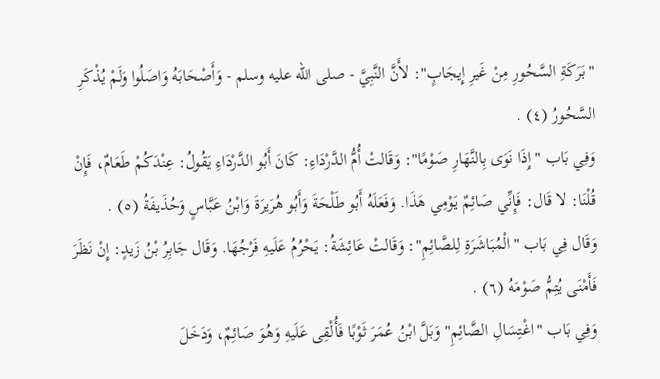"بَرَكَةِ السَّحُورِ مِنْ غَيرِ إِيجَابٍ": لأَنَّ النَّبِيَّ - صلى الله عليه وسلم - وَأَصْحَابَهُ وَاصَلُوا وَلَمْ يُذْكَرِ السَّحُورُ (٤) .
وَفِي بَاب "إِذَا نَوَى بِالنَّهَارِ صَوْمًا": وَقَالتْ أُمُّ الدَّرْدَاءِ: كَانَ أَبُو الدَّرْدَاءِ يَقُولُ: عِنْدَكُمْ طَعَامٌ، فَإِنْ قُلْنَا: لا قَال: فَإِنِّي صَائِمٌ يَوْمِي هَذَا. وَفَعَلَهُ أَبُو طَلْحَةَ وَأَبُو هُرَيرَةَ وَابْنُ عَبَّاسٍ وَحُذَيفَةُ (٥) .
وَقَال فِي بَاب "الْمُبَاشَرَةِ لِلصَّائِمِ": وَقَالتْ عَائِشَةُ: يَحْرُمُ عَلَيهِ فَرْجُهَا. وَقَال جَابِرُ بْنُ زَيدٍ: إِنْ نَظَرَ فَأَمْنَى يُتِمُّ صَوْمَهُ (٦) .
وَفِي بَاب "اغْتِسَالِ الصَّائِمِ" وَبَلَّ ابْنُ عُمَرَ ثَوْبًا فَأُلْقِى عَلَيهِ وَهُوَ صَائِمٌ، وَدَخَلَ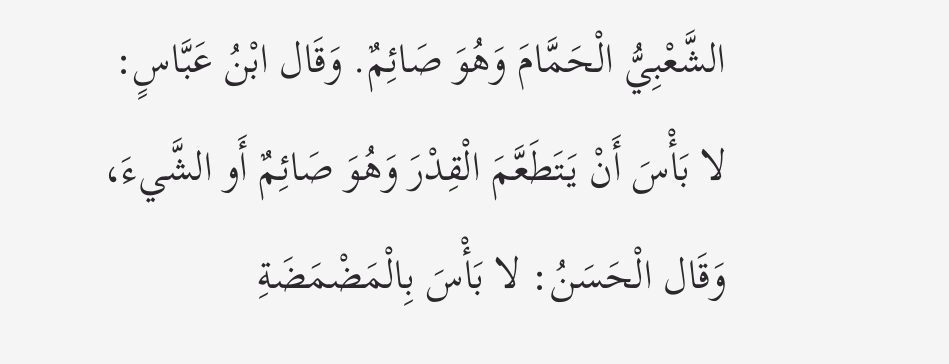الشَّعْبِيُّ الْحَمَّامَ وَهُوَ صَائِمٌ. وَقَال ابْنُ عَبَّاسٍ: لا بَأْسَ أَنْ يَتَطَعَّمَ الْقِدْرَ وَهُوَ صَائِمٌ أَو الشَّيءَ، وَقَال الْحَسَنُ: لا بَأْسَ بِالْمَضْمَضَةِ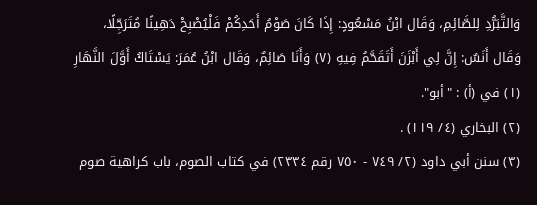وَالتَّبَرُّدِ لِلصَّائِمِ، وَقَال ابْنُ مَسْعُودٍ: إِذَا كَانَ صَوْمُ أَحَدِكُمْ فَلْيُصْبِحْ دَهِينًا مُتَرَجِّلًا، وَقَال أَنَسٌ: إِنَّ لِي أَبْزَنَ أَتَقَحَّمُ فِيهِ (٧) وَأَنَا صَائِمٌ، وَقَال ابْنُ عُمَرَ: يَسْتَاكُ أَوَّلَ النَّهَارِ
(١) في (أ) : "أبو".
(٢) البخاري (٤/ ١١٩) .
(٣) سنن أبي داود (٢/ ٧٤٩ - ٧٥٠ رقم ٢٣٣٤) في كتاب الصوم، باب كراهية صوم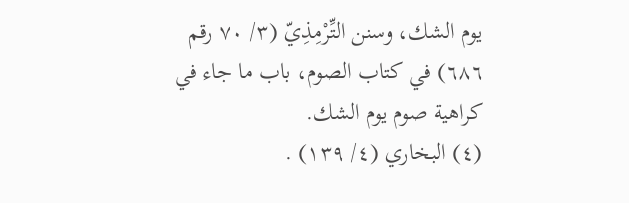يوم الشك، وسنن التِّرْمِذِيّ (٣/ ٧٠ رقم ٦٨٦) في كتاب الصوم، باب ما جاء في كراهية صوم يوم الشك.
(٤) البخاري (٤/ ١٣٩) .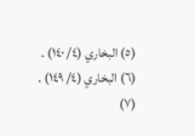(٥) البخاري (٤/ ١٤٠) .
(٦) البخاري (٤/ ١٤٩) .
(٧)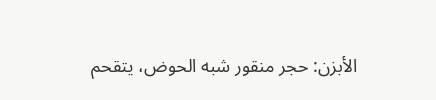الأبزن: حجر منقور شبه الحوض، يتقحم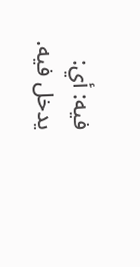فيه: أي: يدخل فيه.